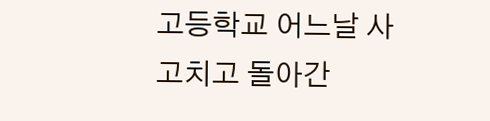고등학교 어느날 사고치고 돌아간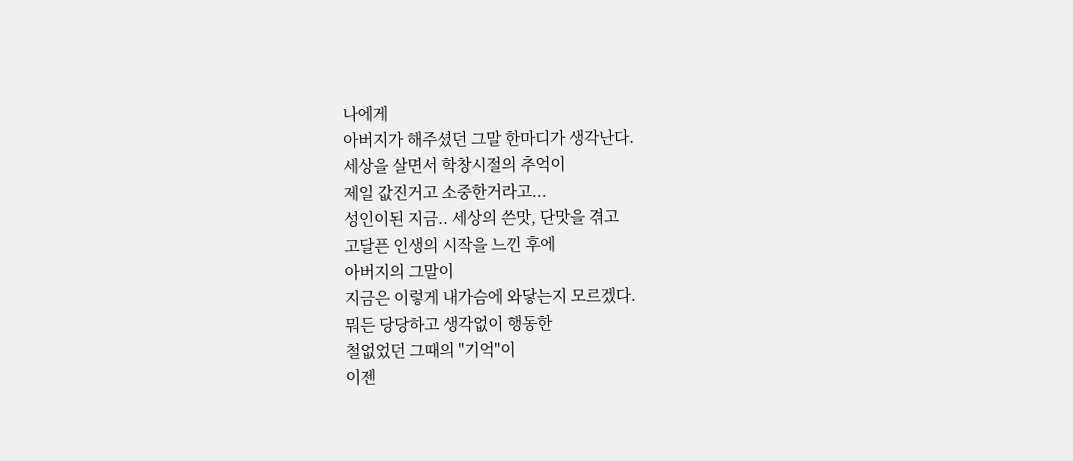나에게
아버지가 해주셨던 그말 한마디가 생각난다.
세상을 살면서 학창시절의 추억이
제일 값진거고 소중한거라고...
성인이된 지금.. 세상의 쓴맛, 단맛을 겪고
고달픈 인생의 시작을 느낀 후에
아버지의 그말이
지금은 이렇게 내가슴에 와닿는지 모르겠다.
뭐든 당당하고 생각없이 행동한
철없었던 그때의 "기억"이
이젠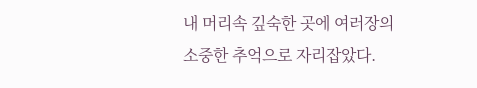내 머리속 깊숙한 곳에 여러장의
소중한 추억으로 자리잡았다.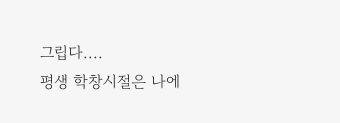그립다....
평생 학창시절은 나에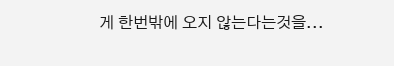게 한번밖에 오지 않는다는것을...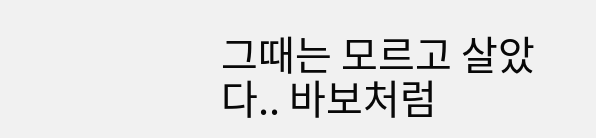그때는 모르고 살았다.. 바보처럼